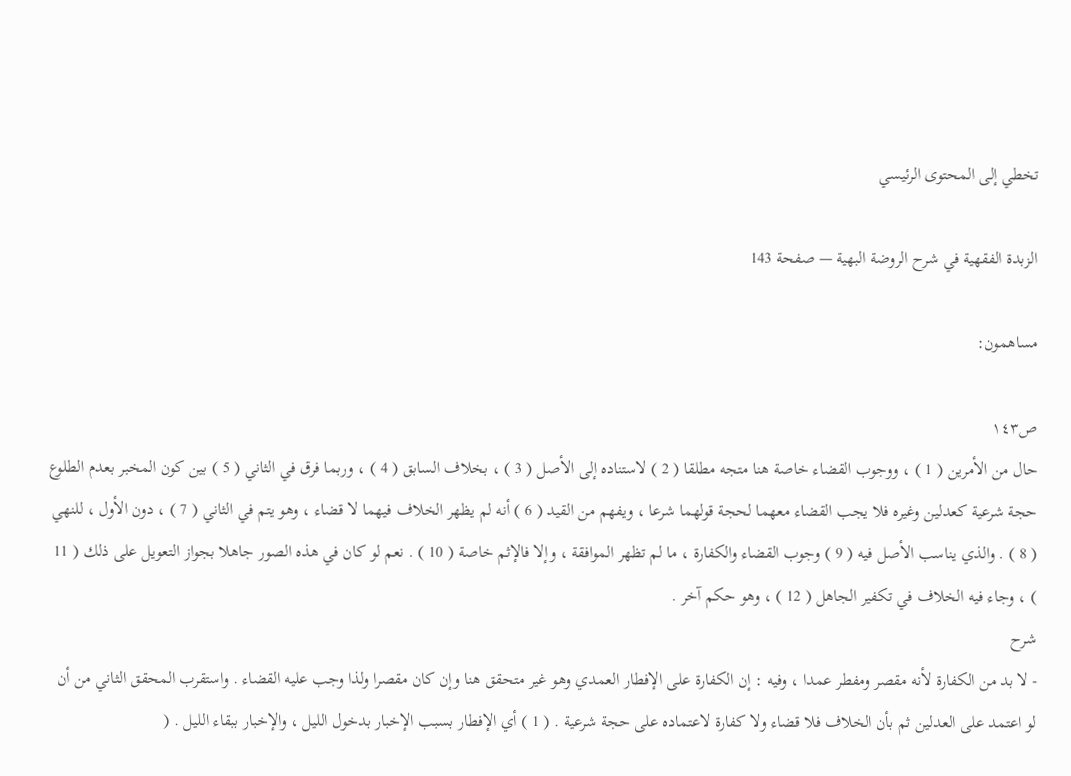تخطي إلى المحتوى الرئيسي

الزبدة الفقهية في شرح الروضة البهية — صفحة 143

مساهمون:

ص١٤٣
حال من الأمرين ( 1 ) ، ووجوب القضاء خاصة هنا متجه مطلقا ( 2 ) لاستناده إلى الأصل ( 3 ) ، بخلاف السابق ( 4 ) ، وربما فرق في الثاني ( 5 ) بين كون المخبر بعدم الطلوع حجة شرعية كعدلين وغيره فلا يجب القضاء معهما لحجة قولهما شرعا ، ويفهم من القيد ( 6 ) أنه لم يظهر الخلاف فيهما لا قضاء ، وهو يتم في الثاني ( 7 ) ، دون الأول ، للنهي ( 8 ) . والذي يناسب الأصل فيه ( 9 ) وجوب القضاء والكفارة ، ما لم تظهر الموافقة ، وإلا فالإثم خاصة ( 10 ) . نعم لو كان في هذه الصور جاهلا بجواز التعويل على ذلك ( 11 ) ، وجاء فيه الخلاف في تكفير الجاهل ( 12 ) ، وهو حكم آخر .
شرح
- لا بد من الكفارة لأنه مقصر ومفطر عمدا ، وفيه : إن الكفارة على الإفطار العمدي وهو غير متحقق هنا وإن كان مقصرا ولذا وجب عليه القضاء . واستقرب المحقق الثاني من أن لو اعتمد على العدلين ثم بأن الخلاف فلا قضاء ولا كفارة لاعتماده على حجة شرعية . ( 1 ) أي الإفطار بسبب الإخبار بدخول الليل ، والإخبار ببقاء الليل . (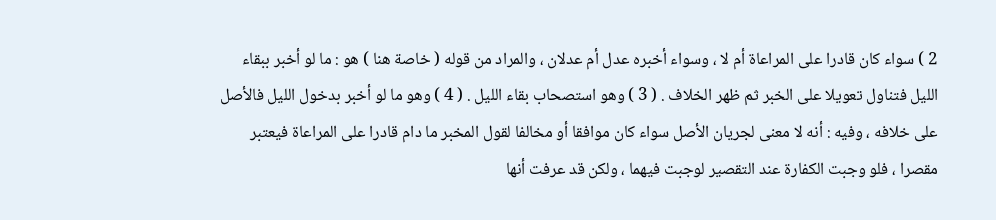2 ) سواء كان قادرا على المراعاة أم لا ، وسواء أخبره عدل أم عدلان ، والمراد من قوله ( خاصة هنا ) هو : ما لو أخبر ببقاء الليل فتناول تعويلا على الخبر ثم ظهر الخلاف . ( 3 ) وهو استصحاب بقاء الليل . ( 4 ) وهو ما لو أخبر بدخول الليل فالأصل على خلافه ، وفيه : أنه لا معنى لجريان الأصل سواء كان موافقا أو مخالفا لقول المخبر ما دام قادرا على المراعاة فيعتبر مقصرا ، فلو وجبت الكفارة عند التقصير لوجبت فيهما ، ولكن قد عرفت أنها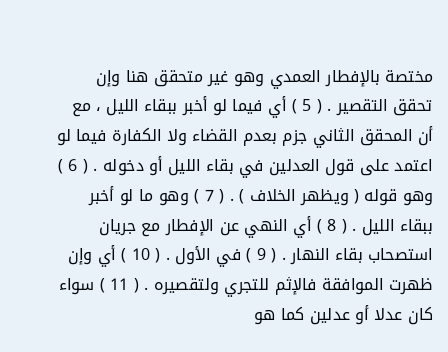مختصة بالإفطار العمدي وهو غير متحقق هنا وإن تحقق التقصير . ( 5 ) أي فيما لو أخبر ببقاء الليل ، مع أن المحقق الثاني جزم بعدم القضاء ولا الكفارة فيما لو اعتمد على قول العدلين في بقاء الليل أو دخوله . ( 6 ) وهو قوله ( ويظهر الخلاف ) . ( 7 ) وهو ما لو أخبر ببقاء الليل . ( 8 ) أي النهي عن الإفطار مع جريان استصحاب بقاء النهار . ( 9 ) في الأول . ( 10 ) أي وإن ظهرت الموافقة فالإثم للتجري ولتقصيره . ( 11 ) سواء كان عدلا أو عدلين كما هو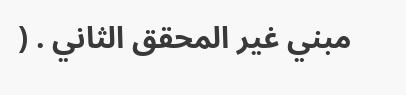مبني غير المحقق الثاني . (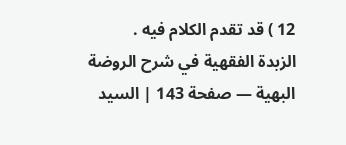12 ) قد تقدم الكلام فيه .
الزبدة الفقهية في شرح الروضة البهية — صفحة 143 | السيد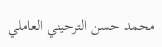محمد حسن الترحيني العاملي